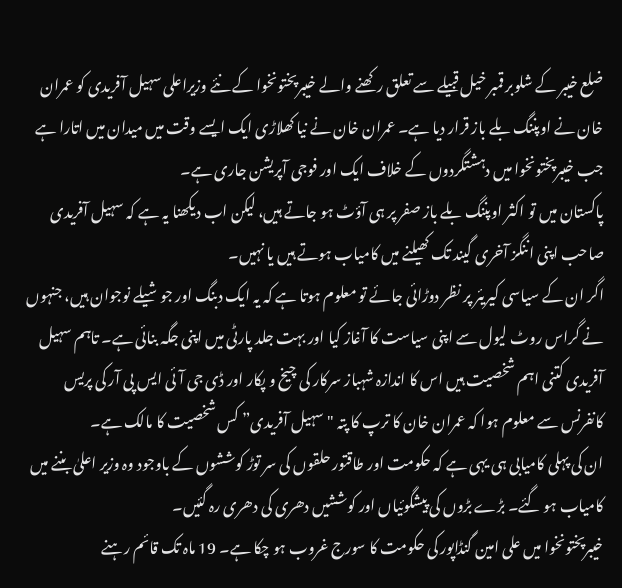ضلع خیبر کے شلوبر قمبر خیل قبیلے سے تعلق رکھنے والے خیبرپختونخوا کے نئے وزیراعلی سہیل آفریدی کو عمران خان نے اوپننگ بلے باز قرار دیا ہے۔ عمران خان نے نیا کھلاڑی ایک ایسے وقت میں میدان میں اتارا ہے جب خیبرپختونخوا میں دہشتگردوں کے خلاف ایک اور فوجی آپریشن جاری ہے۔
پاکستان میں تو اکثر اوپننگ بلے باز صفر پر ہی آؤٹ ہو جاتے ہیں، لیکن اب دیکھنا یہ ہے کہ سہیل آفریدی صاحب اپنی اننگز آخری گیند تک کھیلنے میں کامیاب ہوتے ہیں یا نہیں۔
اگر ان کے سیاسی کیریئر پر نظر دوڑائی جائے تو معلوم ہوتا ہے کہ یہ ایک دبنگ اور جوشیلے نوجوان ہیں، جنہوں نے گراس روٹ لیول سے اپنی سیاست کا آغاز کیا اور بہت جلد پارٹی میں اپنی جگہ بنائی ہے۔ تاہم سہیل آفریدی کتنی اہم شخصیت ہیں اس کا اندازہ شہباز سرکار کی چیخ و پکار اور ڈی جی آئی ایس پی آر کی پریس کانفرنس سے معلوم ہوا کہ عمران خان کا ترپ کا پتہ "سہیل آفریدی” کس شخصیت کا مالک ہے۔
ان کی پہلی کامیابی ہی یہی ہے کہ حکومت اور طاقتور حلقوں کی سر توڑ کوششوں کے باوجود وہ وزیر اعلیٰ بننے میں کامیاب ہو گئے۔ بڑے بڑوں کی پیشگوئیاں اور کوششیں دھری کی دھری رہ گئیں۔
خیبرپختونخوا میں علی امین گنڈاپور کی حکومت کا سورج غروب ہو چکا ہے۔ 19 ماہ تک قائم رہنے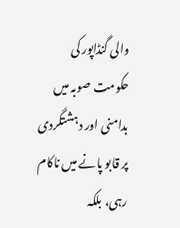والی گنڈاپور کی حکومت صوبہ میں بدامنی اور دہشتگردی پر قابو پانے میں ناکام رہی، بلکہ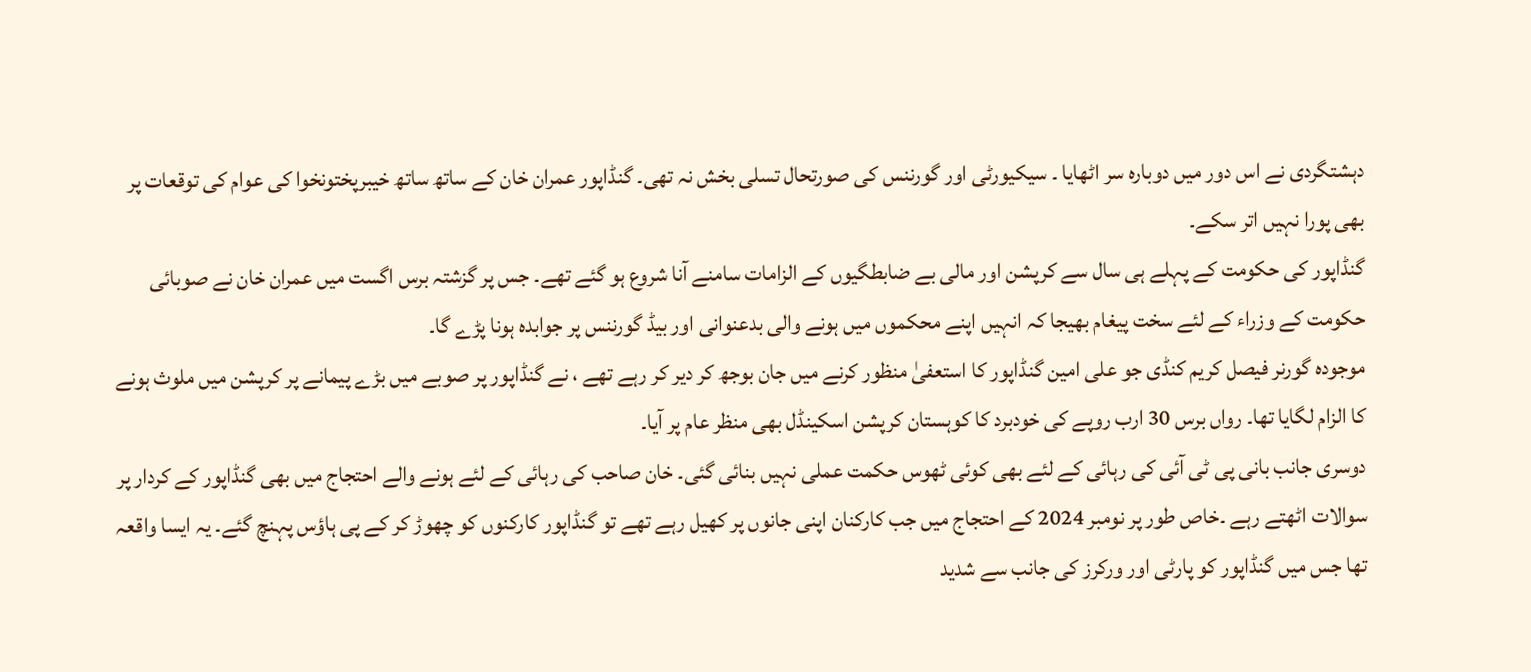دہشتگردی نے اس دور میں دوبارہ سر اٹھایا ۔ سیکیورٹی اور گورننس کی صورتحال تسلی بخش نہ تھی۔ گنڈاپور عمران خان کے ساتھ ساتھ خیبرپختونخوا کی عوام کی توقعات پر بھی پورا نہیں اتر سکے۔
گنڈاپور کی حکومت کے پہلے ہی سال سے کرپشن اور مالی بے ضابطگیوں کے الزامات سامنے آنا شروع ہو گئے تھے۔ جس پر گزشتہ برس اگست میں عمران خان نے صوبائی حکومت کے وزراء کے لئے سخت پیغام بھیجا کہ انہیں اپنے محکموں میں ہونے والی بدعنوانی اور بیڈ گورننس پر جوابدہ ہونا پڑے گا۔
موجودہ گورنر فیصل کریم کنڈی جو علی امین گنڈاپور کا استعفیٰ منظور کرنے میں جان بوجھ کر دیر کر رہے تھے ، نے گنڈاپور پر صوبے میں بڑے پیمانے پر کرپشن میں ملوث ہونے کا الزام لگایا تھا۔ رواں برس 30 ارب روپے کی خودبرد کا کوہستان کرپشن اسکینڈل بھی منظر عام پر آیا۔
دوسری جانب بانی پی ٹی آئی کی رہائی کے لئے بھی کوئی ٹھوس حکمت عملی نہیں بنائی گئی۔ خان صاحب کی رہائی کے لئے ہونے والے احتجاج میں بھی گنڈاپور کے کردار پر سوالات اٹھتے رہے ۔خاص طور پر نومبر 2024 کے احتجاج میں جب کارکنان اپنی جانوں پر کھیل رہے تھے تو گنڈاپور کارکنوں کو چھوڑ کر کے پی ہاؤس پہنچ گئے۔ یہ ایسا واقعہ تھا جس میں گنڈاپور کو پارٹی اور ورکرز کی جانب سے شدید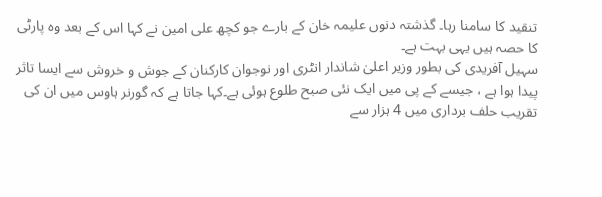تنقید کا سامنا رہا۔ گذشتہ دنوں علیمہ خان کے بارے جو کچھ علی امین نے کہا اس کے بعد وہ پارٹی کا حصہ ہیں یہی بہت ہے۔
سہیل آفریدی کی بطور وزیر اعلیٰ شاندار انٹری اور نوجوان کارکنان کے جوش و خروش سے ایسا تاثر پیدا ہوا ہے ، جیسے کے پی میں ایک نئی صبح طلوع ہوئی ہے۔کہا جاتا ہے کہ گورنر ہاوس میں ان کی تقریب حلف برداری میں 4 ہزار سے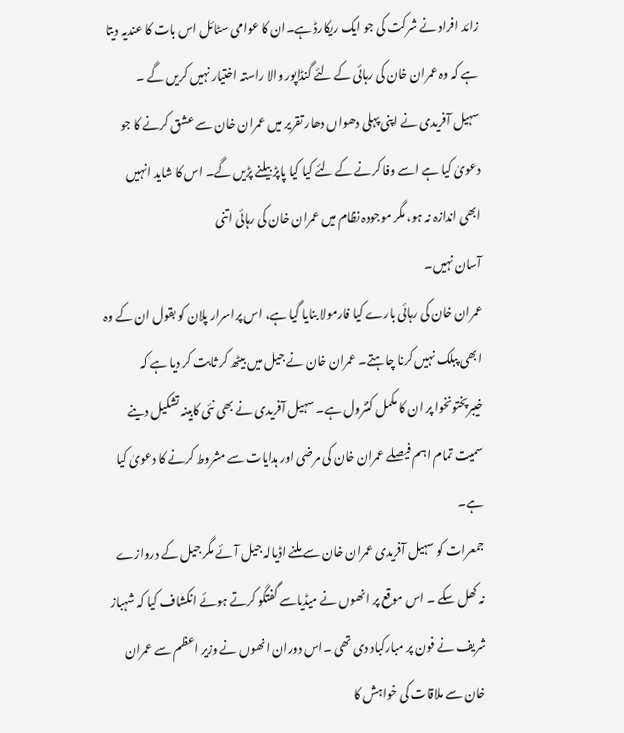زائد افراد نے شرکت کی جو ایک ریکارڈ ہے۔ان کا عوامی سٹائل اس بات کا عندیہ دیتا ہے کہ وہ عمران خان کی رہائی کے لئے گنڈاپور والا راستہ اختیار نہیں کریں گے ۔
سہیل آفریدی نے اپنی پہلی دھواں دھار تقریر میں عمران خان سے عشق کرنے کا جو دعویٰ کیا ہے اسے وفا کرنے کے لئے کیا کیا پاپڑ بیلنے پڑیں گے۔ اس کا شاید انہیں ابھی اندازہ نہ ہو، مگر موجودہ نظام میں عمران خان کی رہائی اتنی
آسان نہیں۔
عمران خان کی رہائی بارے کیا فارمولا بنایا گیا ہے، اس پراسرار پلان کو بقول ان کے وہ ابھی پبلک نہیں کرنا چاہتے۔ عمران خان نے جیل میں بیٹھ کر ثابت کر دیا ہے کہ خیبرپختونخوا پر ان کا مکمل کنٹرول ہے۔ سہیل آفریدی نے بھی نئی کابینہ تشکیل دینے سمیت تمام اہم فیصلے عمران خان کی مرضی اور ہدایات سے مشروط کرنے کا دعویٰ کیا ہے۔
جمعرات کو سہیل آفریدی عمران خان سے ملنے اڈیالہ جیل آئے مگر جیل کے دروازے نہ کھل سکے ۔ اس موقع پر انھوں نے میڈیاسے گفتگو کرتے ہوئے انکشاف کیا کہ شہباز شریف نے فون پر مبارکباد دی تھی ۔اس دوران انھوں نے وزیر اعظم سے عمران خان سے ملاقات کی خواہش کا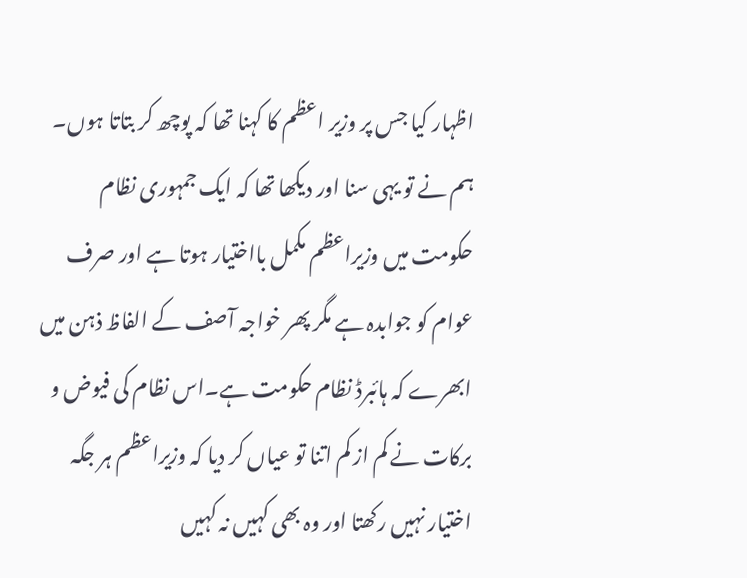اظہار کیا جس پر وزیر اعظم کا کہنا تھا کہ پوچھ کر بتاتا ہوں۔ ہم نے تو یہی سنا اور دیکھا تھا کہ ایک جمہوری نظام حکومت میں وزیراعظم مکمل بااختیار ہوتا ہے اور صرف عوام کو جوابدہ ہے مگر پھر خواجہ آصف کے الفاظ ذہن میں ابھرے کہ ہائبرڈ نظام حکومت ہے۔اس نظام کی فیوض و برکات نے کم از کم اتنا تو عیاں کر دیا کہ وزیراعظم ہر جگہ اختیار نہیں رکھتا اور وہ بھی کہیں نہ کہیں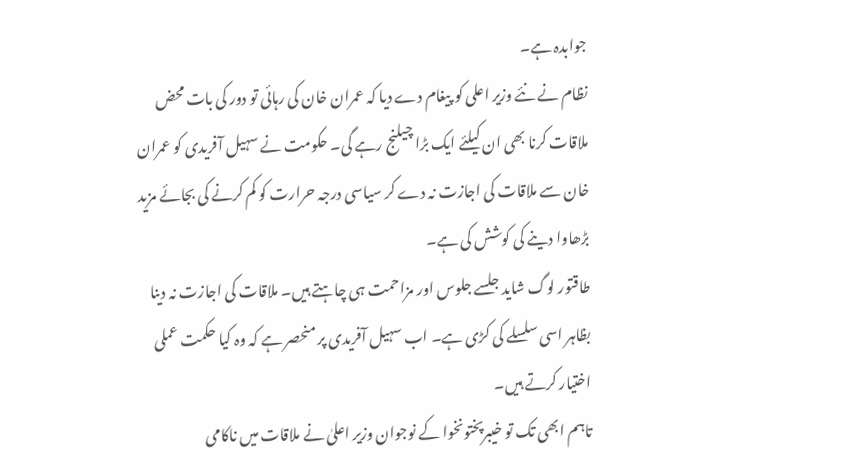جوابدہ ہے۔
نظام نے نئے وزیر اعلی کو پیغام دے دیا کہ عمران خان کی رہائی تو دور کی بات محض ملاقات کرنا بھی ان کیلئے ایک بڑا چیلنج رہے گی۔ حکومت نے سہیل آفریدی کو عمران خان سے ملاقات کی اجازت نہ دے کر سیاسی درجہ حرارت کو کم کرنے کی بجائے مزید بڑھاوا دینے کی کوشش کی ہے۔
طاقتور لوگ شاید جلسے جلوس اور مزاحمت ہی چاہتے ہیں۔ ملاقات کی اجازت نہ دینا بظاہر اسی سلسلے کی کڑی ہے۔ اب سہیل آفریدی پر منحصر ہے کہ وہ کیا حکمت عملی اختیار کرتے ہیں۔
تاہم ابھی تک تو خیبرپختونخوا کے نوجوان وزیر اعلیٰ نے ملاقات میں ناکامی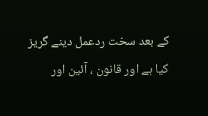کے بعد سخت ردعمل دینے گریز کیا ہے اور قانون ، آئین اور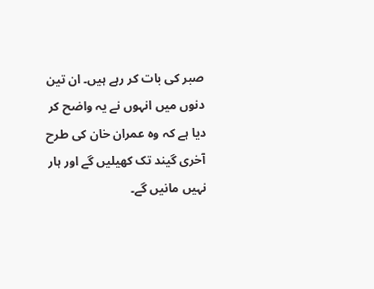صبر کی بات کر رہے ہیں۔ ان تین دنوں میں انہوں نے یہ واضح کر دیا ہے کہ وہ عمران خان کی طرح آخری گیند تک کھیلیں گے اور ہار نہیں مانیں گے۔